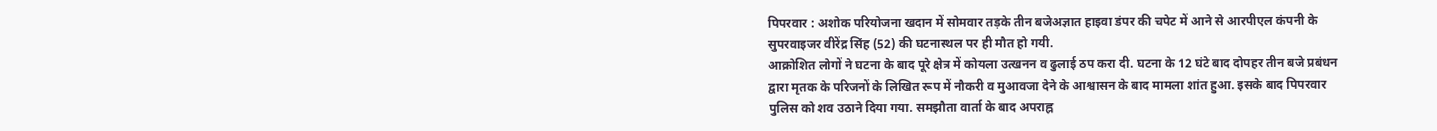पिपरवार : अशोक परियोजना खदान में सोमवार तड़के तीन बजेअज्ञात हाइवा डंपर की चपेट में आने से आरपीएल कंपनी के सुपरवाइजर वीरेंद्र सिंह (52) की घटनास्थल पर ही मौत हो गयी.
आक्रोशित लोगों ने घटना के बाद पूरे क्षेत्र में कोयला उत्खनन व ढुलाई ठप करा दी. घटना के 12 घंटे बाद दोपहर तीन बजे प्रबंधन द्वारा मृतक के परिजनों के लिखित रूप में नौकरी व मुआवजा देने के आश्वासन के बाद मामला शांत हुआ. इसके बाद पिपरवार पुलिस को शव उठाने दिया गया. समझौता वार्ता के बाद अपराह्न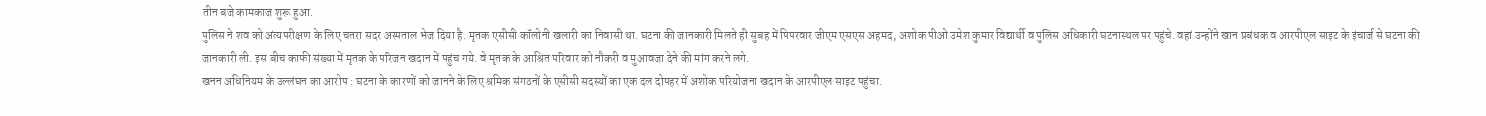तीन बजे कामकाज शुरू हुआ.
पुलिस ने शव को अंत्यपरीक्षण के लिए चतरा सदर अस्पताल भेज दिया है. मृतक एसीसी कॉलोनी खलारी का निवासी था. घटना की जानकारी मिलते ही सुबह में पिपरवार जीएम एसएस अहमद, अशोक पीओ उमेश कुमार विद्यार्थी व पुलिस अधिकारी घटनास्थल पर पहुंचे. वहां उन्होंने खान प्रबंधक व आरपीएल साइट के इंचार्ज से घटना की जानकारी ली. इस बीच काफी संख्या में मृतक के परिजन खदान में पहुंच गये. वे मृतक के आश्रित परिवार को नौकरी व मुआवजा देने की मांग करने लगे.
खनन अधिनियम के उल्लंघन का आरोप : घटना के कारणों को जानने के लिए श्रमिक संगठनों के एसीसी सदस्यों का एक दल दोपहर में अशोक परियोजना खदान के आरपीएल साइट पहुंचा.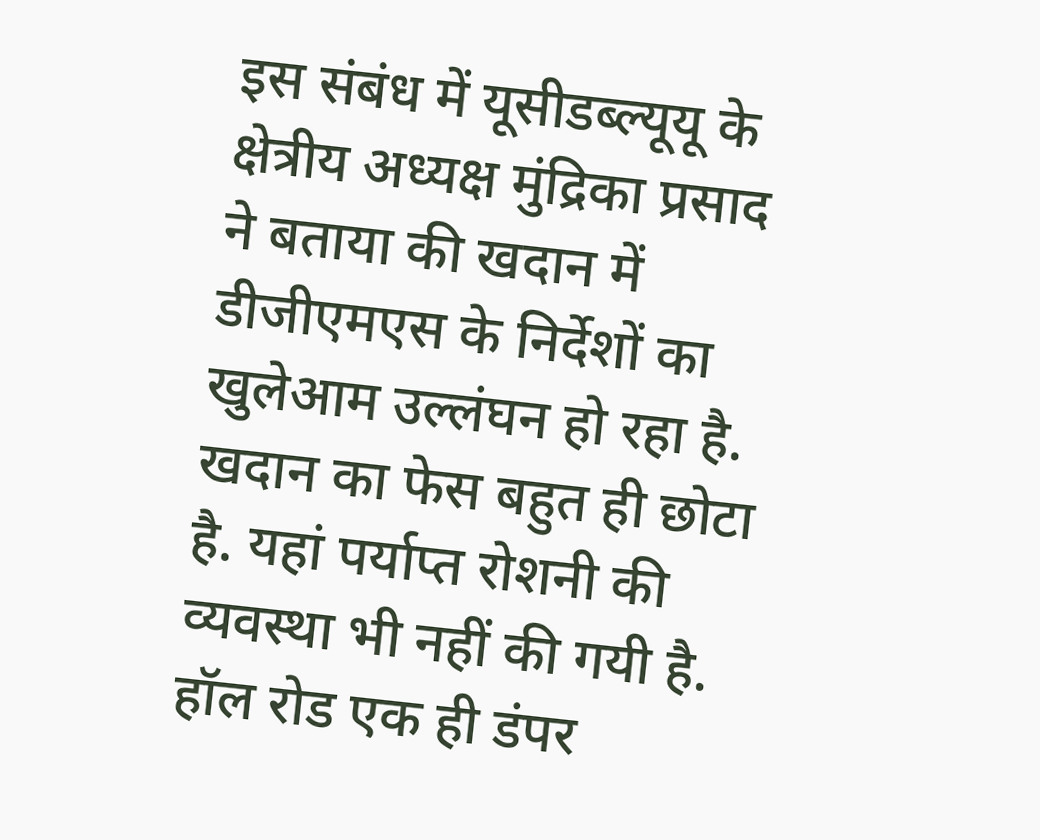इस संबंध में यूसीडब्ल्यूयू के क्षेत्रीय अध्यक्ष मुंद्रिका प्रसाद ने बताया की खदान में डीजीएमएस के निर्देशों का खुलेआम उल्लंघन हो रहा है. खदान का फेस बहुत ही छोटा है. यहां पर्याप्त रोशनी की व्यवस्था भी नहीं की गयी है. हॉल रोड एक ही डंपर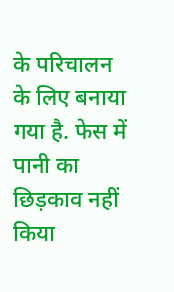के परिचालन के लिए बनाया गया है. फेस में पानी का छिड़काव नहीं किया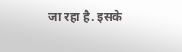जा रहा है. इसके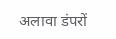अलावा डंपरों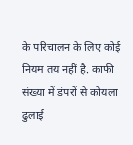के परिचालन के लिए कोई नियम तय नहीं है. काफी संख्या में डंपरों से कोयला ढुलाई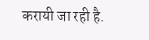करायी जा रही है.